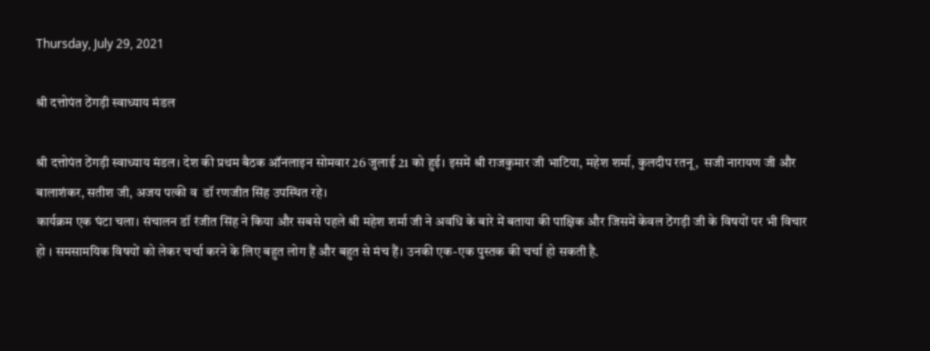Thursday, July 29, 2021

श्री दत्तोपंत ठेंगड़ी स्वाध्याय मंडल

श्री दत्तोपंत ठेंगड़ी स्वाध्याय मंडल। देश की प्रथम बैठक ऑनलाइन सोमवार 26 जुलाई 21 को हुई। इसमें श्री राजकुमार जी भाटिया, महेश शर्मा, कुलदीप रतनू,  सजी नारायण जी और बालाशंकर, सतीश जी, अजय पत्की व  डॉ रणजीत सिंह उपस्थित रहे।
कार्यक्रम एक घंटा चला। संचालन डॉ रंजीत सिंह ने किया और सबसे पहले श्री महेश शर्मा जी ने अवधि के बारे में बताया की पाक्षिक और जिसमें केवल ठेंगड़ी जी के विषयों पर भी विचार हो । समसामयिक विषयों को लेकर चर्चा करने के लिए बहुत लोग हैं और बहुत से मंच हैं। उनकी एक-एक पुस्तक की चर्चा हो सकती है.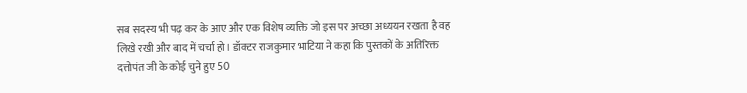सब सदस्य भी पढ़ कर के आए और एक विशेष व्यक्ति जो इस पर अच्छा अध्ययन रखता है वह लिखे रखी और बाद में चर्चा हो। डॉक्टर राजकुमार भाटिया ने कहा कि पुस्तकों के अतिरिक्त दत्तोपंत जी के कोई चुने हुए 50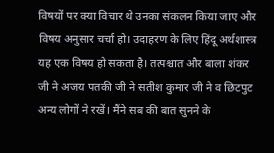विषयों पर क्या विचार थे उनका संकलन किया जाए और विषय अनुसार चर्चा हो। उदाहरण के लिए हिंदू अर्थशास्त्र यह एक विषय हो सकता है। तत्पश्चात और बाला शंकर जी ने अजय पतकी जी ने सतीश कुमार जी ने व छिटपुट अन्य लोगों ने रखें। मैंने सब की बात सुनने के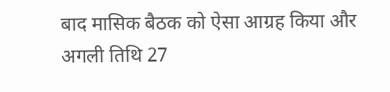बाद मासिक बैठक को ऐसा आग्रह किया और अगली तिथि 27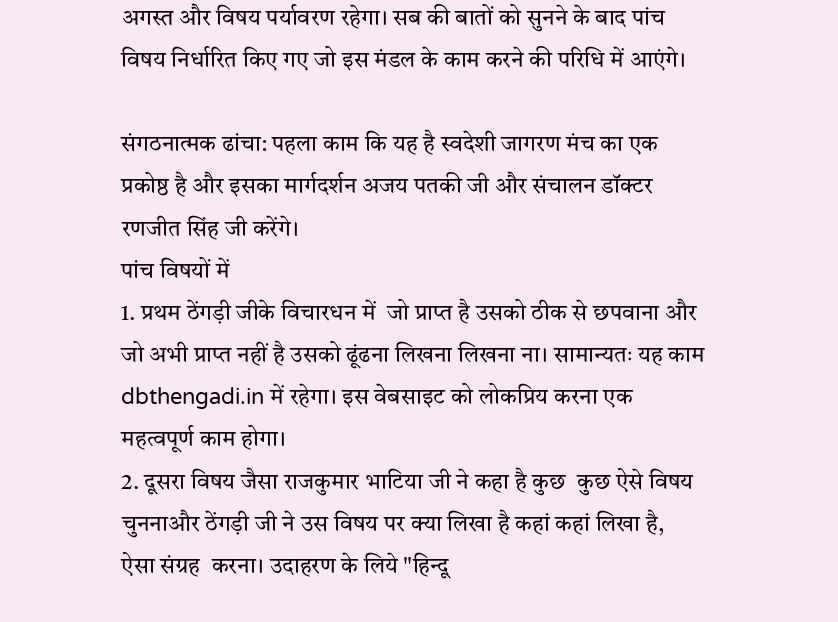अगस्त और विषय पर्यावरण रहेगा। सब की बातों को सुनने के बाद पांच विषय निर्धारित किए गए जो इस मंडल के काम करने की परिधि में आएंगे।

संगठनात्मक ढांचा: पहला काम कि यह है स्वदेशी जागरण मंच का एक प्रकोष्ठ है और इसका मार्गदर्शन अजय पतकी जी और संचालन डॉक्टर रणजीत सिंह जी करेंगे।
पांच विषयों में
1. प्रथम ठेंगड़ी जीके विचारधन में  जो प्राप्त है उसको ठीक से छपवाना और जो अभी प्राप्त नहीं है उसको ढूंढना लिखना लिखना ना। सामान्यतः यह काम dbthengadi.in में रहेगा। इस वेबसाइट को लोकप्रिय करना एक महत्वपूर्ण काम होगा।
2. दूसरा विषय जैसा राजकुमार भाटिया जी ने कहा है कुछ  कुछ ऐसे विषय चुननाऔर ठेंगड़ी जी ने उस विषय पर क्या लिखा है कहां कहां लिखा है,  ऐसा संग्रह  करना। उदाहरण के लिये "हिन्दू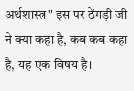अर्थशास्त्र" इस पर ठेंगड़ी जी ने क्या कहा है, कब कब कहा है, यह एक विषय है।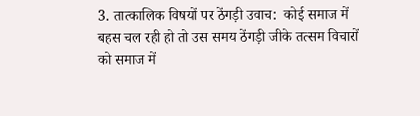3. तात्कालिक विषयों पर ठेंगड़ी उवाच:  कोई समाज में बहस चल रही हो तो उस समय ठेंगड़ी जीके तत्सम विचारों को समाज में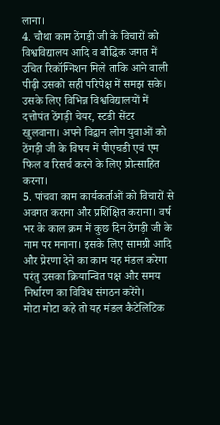लाना।
4. चौथा काम ठेंगड़ी जी के विचारों को विश्वविद्यालय आदि व बौद्धिक जगत में उचित रिकॉग्निशन मिले ताकि आने वाली पीढ़ी उसको सही परिपेक्ष में समझ सके। उसके लिए विभिन्न विश्वविद्यालयों में दत्तोपंत ठेंगड़ी चेयर, स्टडी सेंटर खुलवाना। अपने विद्वान लोग युवाओं को ठेंगड़ी जी के विषय में पीएचडी एवं एम फिल व रिसर्च करने के लिए प्रोत्साहित करना।
5. पांचवा काम कार्यकर्ताओं को विचारों से अवगत कराना और प्रशिक्षित कराना। वर्ष भर के काल क्रम में कुछ दिन ठेंगड़ी जी के नाम पर मनाना। इसके लिए सामग्री आदि और प्रेरणा देने का काम यह मंडल करेगा परंतु उसका क्रियान्वित पक्ष और समय निर्धारण का विविध संगठन करेंगे।
मोटा मोटा कहे तो यह मंडल कैटेलिटिक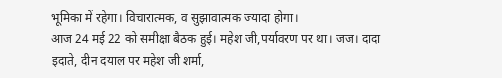भूमिका में रहेगा। विचारात्मक, व सुझावात्मक ज्यादा होगा।
आज 24 मई 22 को समीक्षा बैठक हुई। महेश जी,पर्यावरण पर था। जज। दादा इदाते, दीन दयाल पर महेश जी शर्मा,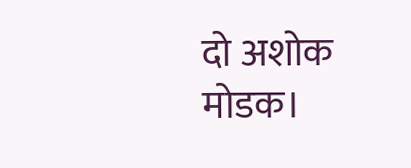दो अशोक मोडक।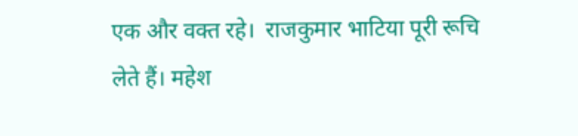एक और वक्त रहे।  राजकुमार भाटिया पूरी रूचि लेते हैं। महेश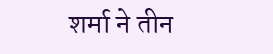शर्मा ने तीन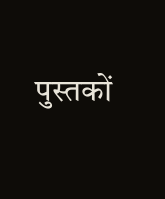पुस्तकों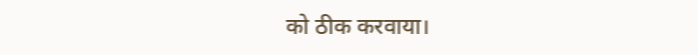को ठीक करवाया।